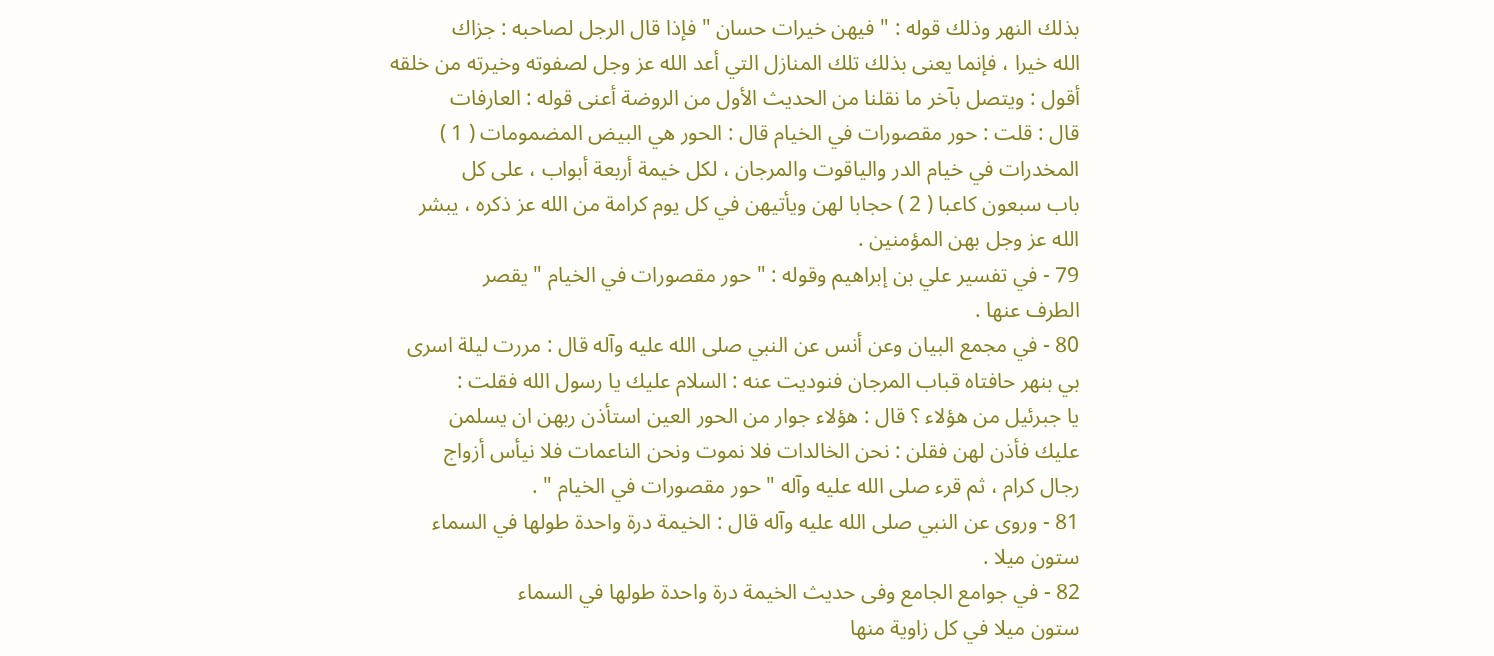بذلك النهر وذلك قوله : " فيهن خيرات حسان " فإذا قال الرجل لصاحبه : جزاك
الله خيرا ، فإنما يعنى بذلك تلك المنازل التي أعد الله عز وجل لصفوته وخيرته من خلقه
أقول : ويتصل بآخر ما نقلنا من الحديث الأول من الروضة أعنى قوله : العارفات
قال : قلت : حور مقصورات في الخيام قال : الحور هي البيض المضمومات ( 1 )
المخدرات في خيام الدر والياقوت والمرجان ، لكل خيمة أربعة أبواب ، على كل
باب سبعون كاعبا ( 2 ) حجابا لهن ويأتيهن في كل يوم كرامة من الله عز ذكره ، يبشر
الله عز وجل بهن المؤمنين .
79 - في تفسير علي بن إبراهيم وقوله : " حور مقصورات في الخيام " يقصر
الطرف عنها .
80 - في مجمع البيان وعن أنس عن النبي صلى الله عليه وآله قال : مررت ليلة اسرى
بي بنهر حافتاه قباب المرجان فنوديت عنه : السلام عليك يا رسول الله فقلت :
يا جبرئيل من هؤلاء ؟ قال : هؤلاء جوار من الحور العين استأذن ربهن ان يسلمن
عليك فأذن لهن فقلن : نحن الخالدات فلا نموت ونحن الناعمات فلا نيأس أزواج
رجال كرام ، ثم قرء صلى الله عليه وآله " حور مقصورات في الخيام " .
81 - وروى عن النبي صلى الله عليه وآله قال : الخيمة درة واحدة طولها في السماء
ستون ميلا .
82 - في جوامع الجامع وفى حديث الخيمة درة واحدة طولها في السماء
ستون ميلا في كل زاوية منها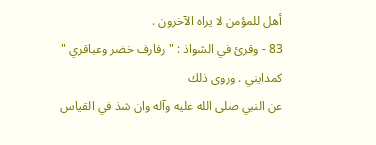أهل للمؤمن لا يراه الآخرون .
83 - وقرئ في الشواذ : " رفارف خضر وعباقري " كمدايني . وروى ذلك
عن النبي صلى الله عليه وآله وان شذ في القياس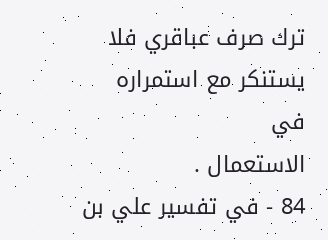ترك صرف عباقري فلا يستنكر مع استمراره في
الاستعمال .
84 - في تفسير علي بن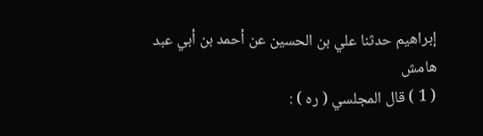إبراهيم حدثنا علي بن الحسين عن أحمد بن أبي عبد
هامش
( 1 ) قال المجلسي ( ره ) :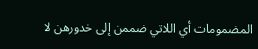المضمومات أي اللاتي ضممن إلى خدورهن لا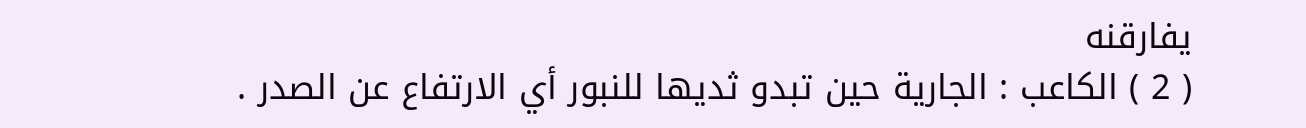يفارقنه
( 2 ) الكاعب : الجارية حين تبدو ثديها للنبور أي الارتفاع عن الصدر .